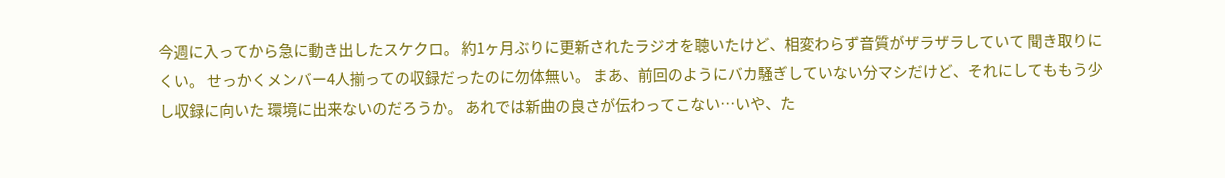今週に入ってから急に動き出したスケクロ。 約1ヶ月ぶりに更新されたラジオを聴いたけど、相変わらず音質がザラザラしていて 聞き取りにくい。 せっかくメンバー4人揃っての収録だったのに勿体無い。 まあ、前回のようにバカ騒ぎしていない分マシだけど、それにしてももう少し収録に向いた 環境に出来ないのだろうか。 あれでは新曲の良さが伝わってこない…いや、た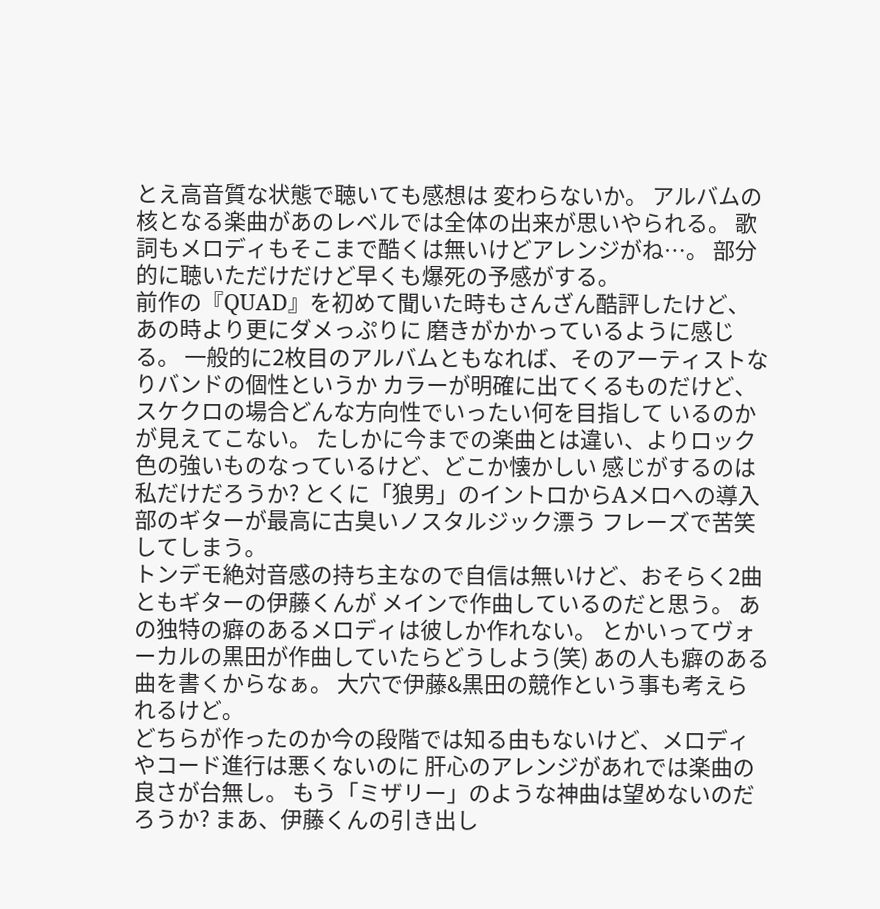とえ高音質な状態で聴いても感想は 変わらないか。 アルバムの核となる楽曲があのレベルでは全体の出来が思いやられる。 歌詞もメロディもそこまで酷くは無いけどアレンジがね…。 部分的に聴いただけだけど早くも爆死の予感がする。
前作の『QUAD』を初めて聞いた時もさんざん酷評したけど、あの時より更にダメっぷりに 磨きがかかっているように感じる。 一般的に2枚目のアルバムともなれば、そのアーティストなりバンドの個性というか カラーが明確に出てくるものだけど、スケクロの場合どんな方向性でいったい何を目指して いるのかが見えてこない。 たしかに今までの楽曲とは違い、よりロック色の強いものなっているけど、どこか懐かしい 感じがするのは私だけだろうか? とくに「狼男」のイントロからAメロへの導入部のギターが最高に古臭いノスタルジック漂う フレーズで苦笑してしまう。
トンデモ絶対音感の持ち主なので自信は無いけど、おそらく2曲ともギターの伊藤くんが メインで作曲しているのだと思う。 あの独特の癖のあるメロディは彼しか作れない。 とかいってヴォーカルの黒田が作曲していたらどうしよう(笑) あの人も癖のある曲を書くからなぁ。 大穴で伊藤&黒田の競作という事も考えられるけど。
どちらが作ったのか今の段階では知る由もないけど、メロディやコード進行は悪くないのに 肝心のアレンジがあれでは楽曲の良さが台無し。 もう「ミザリー」のような神曲は望めないのだろうか? まあ、伊藤くんの引き出し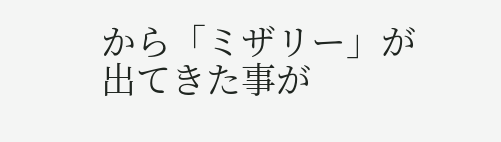から「ミザリー」が出てきた事が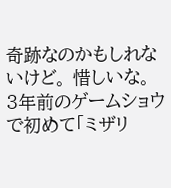奇跡なのかもしれないけど。 惜しいな。 3年前のゲームショウで初めて「ミザリ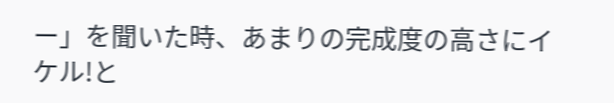ー」を聞いた時、あまりの完成度の高さにイケル!と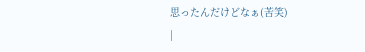思ったんだけどなぁ(苦笑)
|